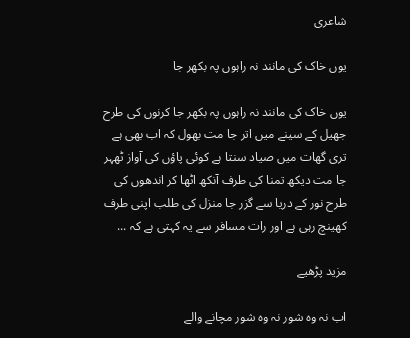شاعری

یوں خاک کی مانند نہ راہوں پہ بکھر جا

یوں خاک کی مانند نہ راہوں پہ بکھر جا کرنوں کی طرح جھیل کے سینے میں اتر جا مت بھول کہ اب بھی ہے تری گھات میں صیاد سنتا ہے کوئی پاؤں کی آواز ٹھہر جا مت دیکھ تمنا کی طرف آنکھ اٹھا کر اندھوں کی طرح نور کے دریا سے گزر جا منزل کی طلب اپنی طرف کھینچ رہی ہے اور رات مسافر سے یہ کہتی ہے کہ ...

مزید پڑھیے

اب نہ وہ شور نہ وہ شور مچانے والے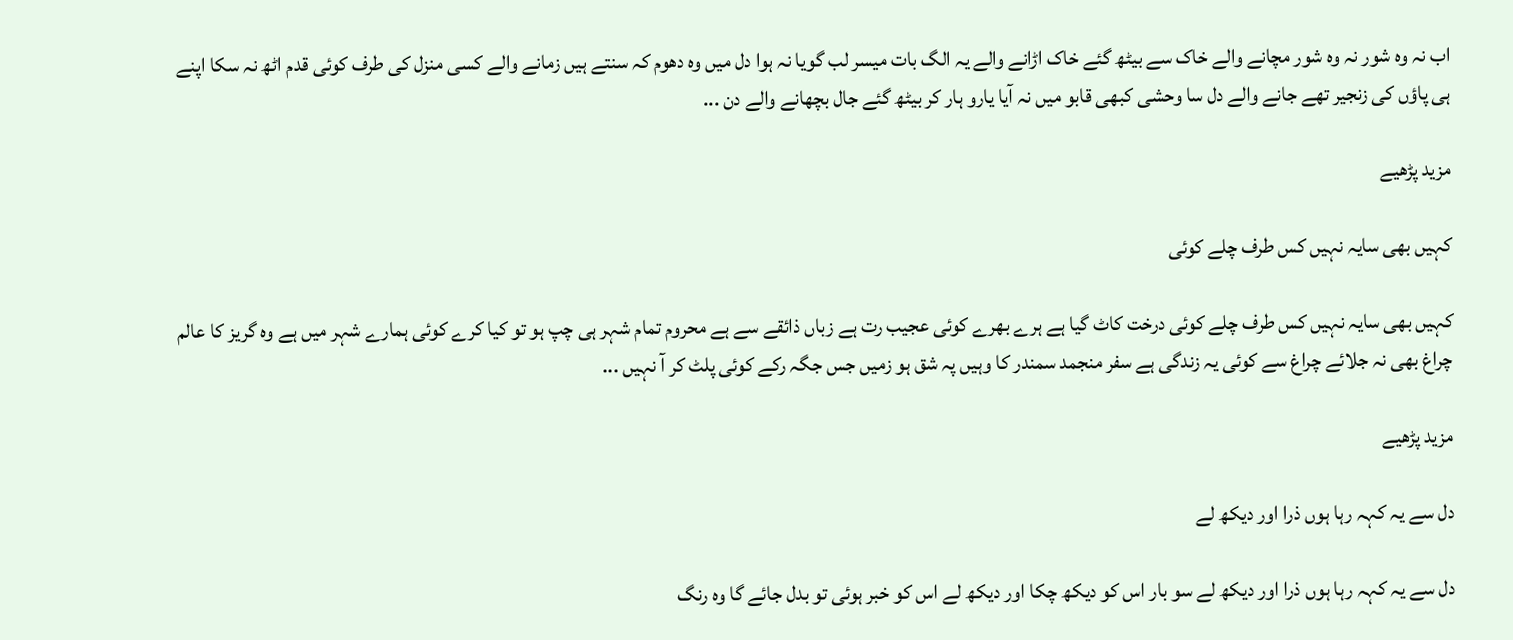اب نہ وہ شور نہ وہ شور مچانے والے خاک سے بیٹھ گئے خاک اڑانے والے یہ الگ بات میسر لب گویا نہ ہوا دل میں وہ دھوم کہ سنتے ہیں زمانے والے کسی منزل کی طرف کوئی قدم اٹھ نہ سکا اپنے ہی پاؤں کی زنجیر تھے جانے والے دل سا وحشی کبھی قابو میں نہ آیا یارو ہار کر بیٹھ گئے جال بچھانے والے دن ...

مزید پڑھیے

کہیں بھی سایہ نہیں کس طرف چلے کوئی

کہیں بھی سایہ نہیں کس طرف چلے کوئی درخت کاٹ گیا ہے ہرے بھرے کوئی عجیب رت ہے زباں ذائقے سے ہے محروم تمام شہر ہی چپ ہو تو کیا کرے کوئی ہمارے شہر میں ہے وہ گریز کا عالم چراغ بھی نہ جلائے چراغ سے کوئی یہ زندگی ہے سفر منجمد سمندر کا وہیں پہ شق ہو زمیں جس جگہ رکے کوئی پلٹ کر آ نہیں ...

مزید پڑھیے

دل سے یہ کہہ رہا ہوں ذرا اور دیکھ لے

دل سے یہ کہہ رہا ہوں ذرا اور دیکھ لے سو بار اس کو دیکھ چکا اور دیکھ لے اس کو خبر ہوئی تو بدل جائے گا وہ رنگ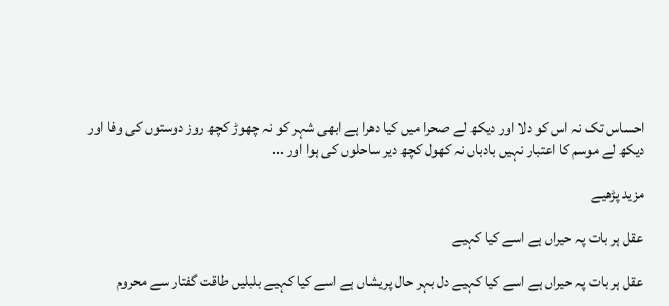احساس تک نہ اس کو دلا اور دیکھ لے صحرا میں کیا دھرا ہے ابھی شہر کو نہ چھوڑ کچھ روز دوستوں کی وفا اور دیکھ لے موسم کا اعتبار نہیں بادباں نہ کھول کچھ دیر ساحلوں کی ہوا اور ...

مزید پڑھیے

عقل ہر بات پہ حیراں ہے اسے کیا کہیے

عقل ہر بات پہ حیراں ہے اسے کیا کہیے دل بہر حال پریشاں ہے اسے کیا کہیے بلبلیں طاقت گفتار سے محروم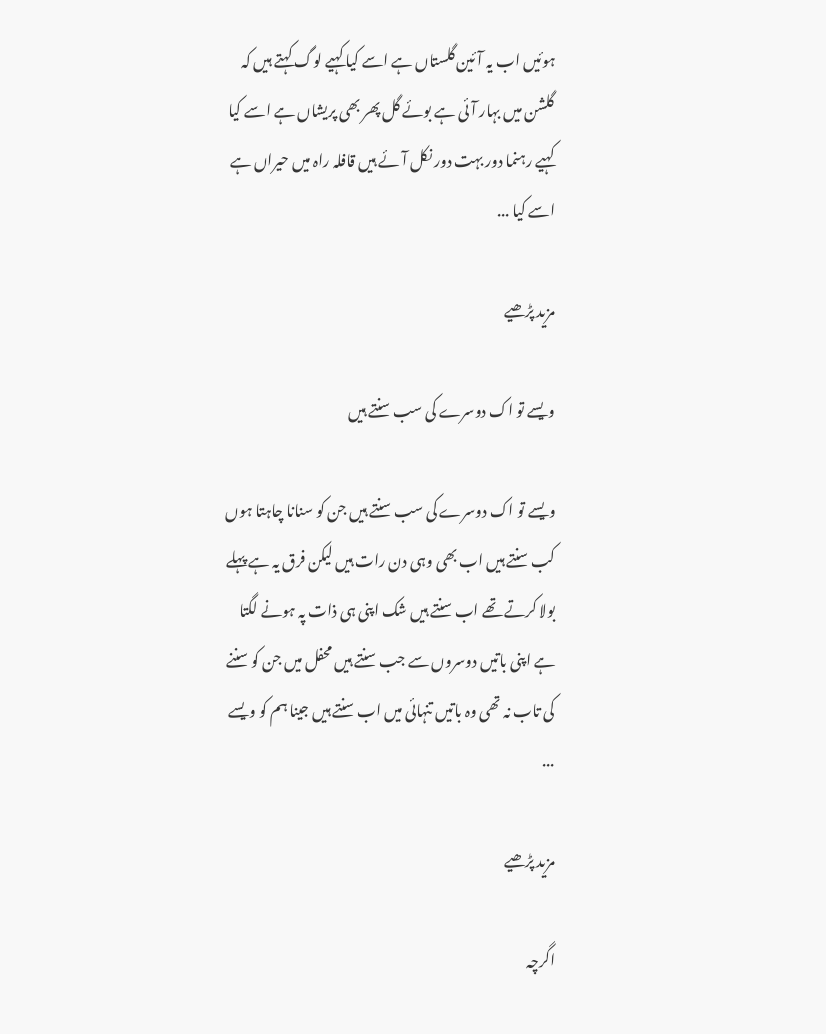ہوئیں اب یہ آئین گلستاں ہے اسے کیا کہیے لوگ کہتے ہیں کہ گلشن میں بہار آئی ہے بوئے گل پھر بھی پریشاں ہے اسے کیا کہیے رہنما دور بہت دور نکل آئے ہیں قافلہ راہ میں حیراں ہے اسے کیا ...

مزید پڑھیے

ویسے تو اک دوسرے کی سب سنتے ہیں

ویسے تو اک دوسرے کی سب سنتے ہیں جن کو سنانا چاہتا ہوں کب سنتے ہیں اب بھی وہی دن رات ہیں لیکن فرق یہ ہے پہلے بولا کرتے تھے اب سنتے ہیں شک اپنی ہی ذات پہ ہونے لگتا ہے اپنی باتیں دوسروں سے جب سنتے ہیں محفل میں جن کو سننے کی تاب نہ تھی وہ باتیں تنہائی میں اب سنتے ہیں جینا ہم کو ویسے ...

مزید پڑھیے

اگرچہ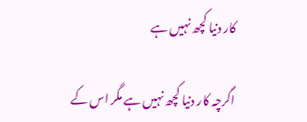کار دنیا کچھ نہیں ہے

اگرچہ کار دنیا کچھ نہیں ہے مگر اس کے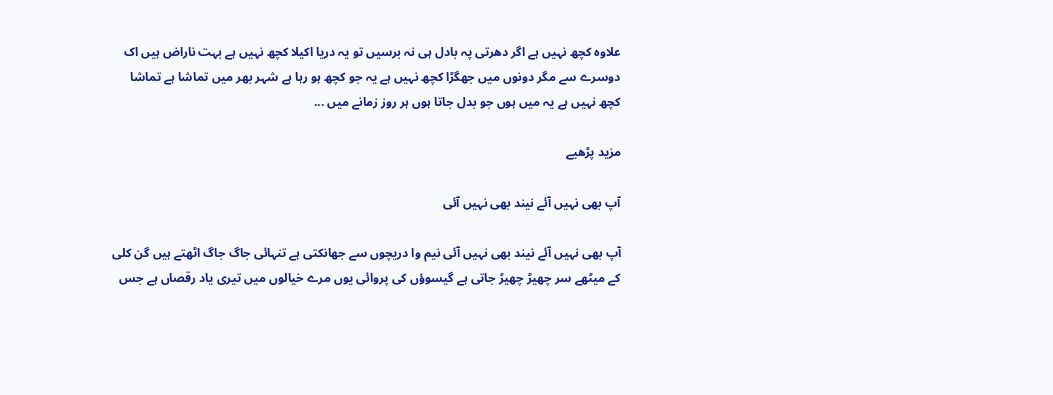علاوہ کچھ نہیں ہے اگر دھرتی پہ بادل ہی نہ برسیں تو یہ دریا اکیلا کچھ نہیں ہے بہت ناراض ہیں اک دوسرے سے مگر دونوں میں جھگڑا کچھ نہیں ہے یہ جو کچھ ہو رہا ہے شہر بھر میں تماشا ہے تماشا کچھ نہیں ہے یہ میں ہوں جو بدل جاتا ہوں ہر روز زمانے میں ...

مزید پڑھیے

آپ بھی نہیں آئے نیند بھی نہیں آئی

آپ بھی نہیں آئے نیند بھی نہیں آئی نیم وا دریچوں سے جھانکتی ہے تنہائی جاگ جاگ اٹھتے ہیں گن کلی کے میٹھے سر چھیڑ چھیڑ جاتی ہے گیسوؤں کی پروائی یوں مرے خیالوں میں تیری یاد رقصاں ہے جس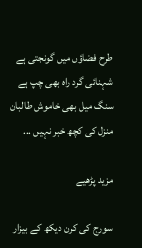طرح فضاؤں میں گونجتی ہے شہنائی گرد راہ بھی چپ ہے سنگ میل بھی خاموش طالبان منزل کی کچھ خبر نہیں ...

مزید پڑھیے

سورج کی کرن دیکھ کے بیزار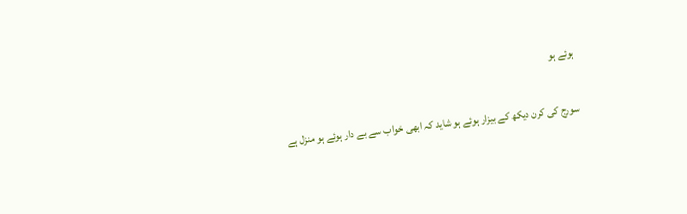ہوئے ہو

سورج کی کرن دیکھ کے بیزار ہوئے ہو شاید کہ ابھی خواب سے بے دار ہوئے ہو منزل ہے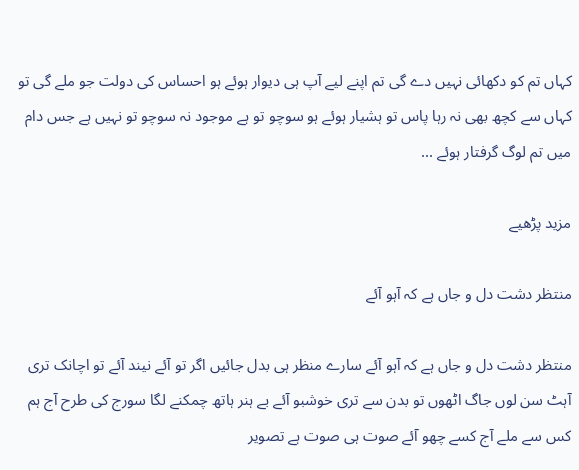کہاں تم کو دکھائی نہیں دے گی تم اپنے لیے آپ ہی دیوار ہوئے ہو احساس کی دولت جو ملے گی تو کہاں سے کچھ بھی نہ رہا پاس تو ہشیار ہوئے ہو سوچو تو ہے موجود نہ سوچو تو نہیں ہے جس دام میں تم لوگ گرفتار ہوئے ...

مزید پڑھیے

منتظر دشت دل و جاں ہے کہ آہو آئے

منتظر دشت دل و جاں ہے کہ آہو آئے سارے منظر ہی بدل جائیں اگر تو آئے نیند آئے تو اچانک تری آہٹ سن لوں جاگ اٹھوں تو بدن سے تری خوشبو آئے بے ہنر ہاتھ چمکنے لگا سورج کی طرح آج ہم کس سے ملے آج کسے چھو آئے صوت ہی صوت ہے تصویر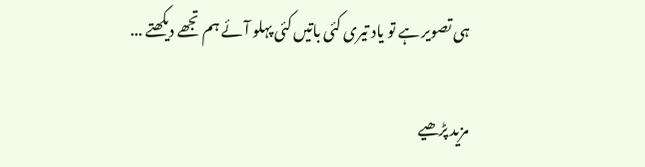ہی تصویر ہے تو یاد تیری کئی باتیں کئی پہلو آئے ہم تجھے دیکھتے ...

مزید پڑھیے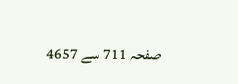صفحہ 711 سے 4657